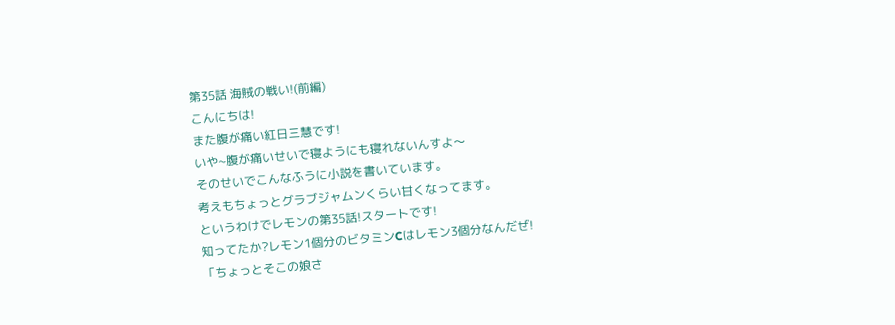第35話 海賊の戦い!(前編)
こんにちは!
また腹が痛い紅日三慧です!
いや~腹が痛いせいで寝ようにも寝れないんすよ〜
そのせいでこんなふうに小説を書いています。
考えもちょっとグラブジャムンくらい甘くなってます。
というわけでレモンの第35話!スタートです!
知ってたか?レモン1個分のビタミンCはレモン3個分なんだぜ!
「ちょっとそこの娘さ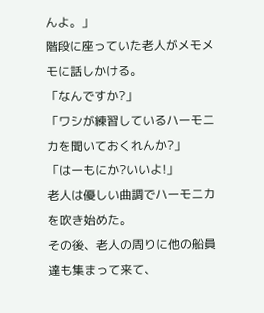んよ。」
階段に座っていた老人がメモメモに話しかける。
「なんですか?」
「ワシが練習しているハーモニカを聞いておくれんか?」
「はーもにか?いいよ!」
老人は優しい曲調でハーモニカを吹き始めた。
その後、老人の周りに他の船員達も集まって来て、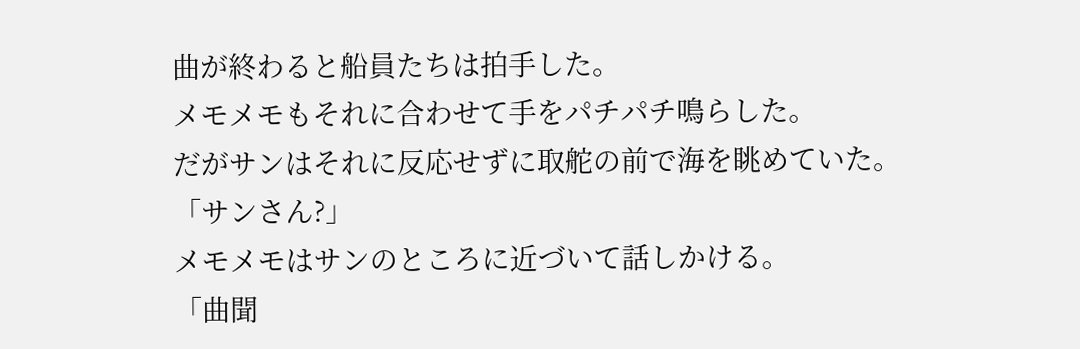曲が終わると船員たちは拍手した。
メモメモもそれに合わせて手をパチパチ鳴らした。
だがサンはそれに反応せずに取舵の前で海を眺めていた。
「サンさん?」
メモメモはサンのところに近づいて話しかける。
「曲聞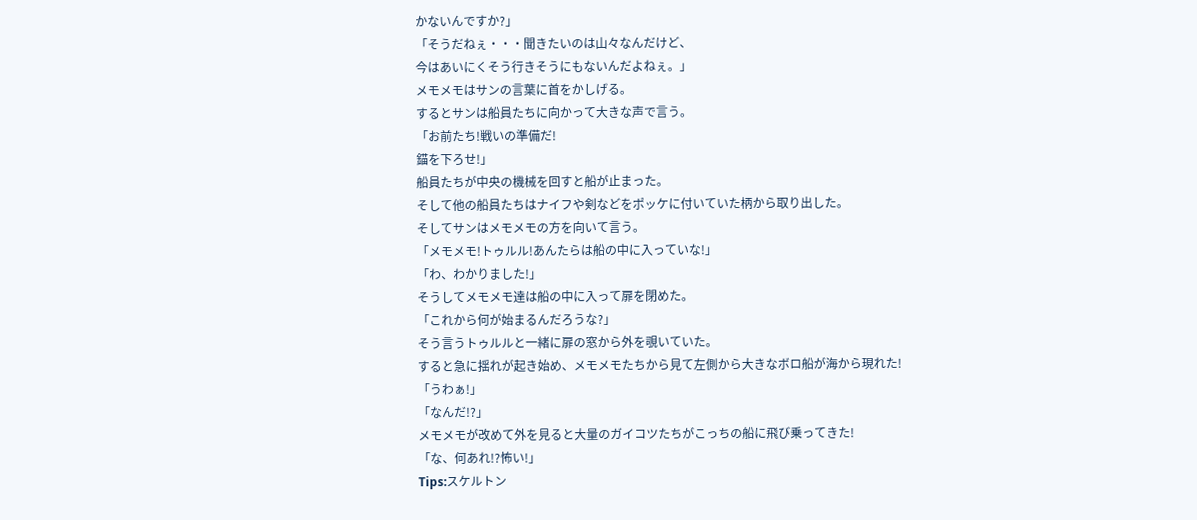かないんですか?」
「そうだねぇ・・・聞きたいのは山々なんだけど、
今はあいにくそう行きそうにもないんだよねぇ。」
メモメモはサンの言葉に首をかしげる。
するとサンは船員たちに向かって大きな声で言う。
「お前たち!戦いの準備だ!
錨を下ろせ!」
船員たちが中央の機械を回すと船が止まった。
そして他の船員たちはナイフや剣などをポッケに付いていた柄から取り出した。
そしてサンはメモメモの方を向いて言う。
「メモメモ!トゥルル!あんたらは船の中に入っていな!」
「わ、わかりました!」
そうしてメモメモ達は船の中に入って扉を閉めた。
「これから何が始まるんだろうな?」
そう言うトゥルルと一緒に扉の窓から外を覗いていた。
すると急に揺れが起き始め、メモメモたちから見て左側から大きなボロ船が海から現れた!
「うわぁ!」
「なんだ!?」
メモメモが改めて外を見ると大量のガイコツたちがこっちの船に飛び乗ってきた!
「な、何あれ!?怖い!」
Tips:スケルトン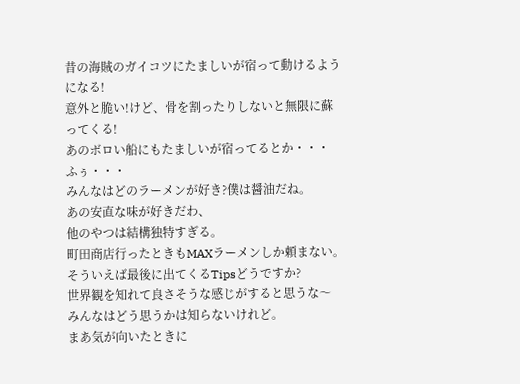昔の海賊のガイコツにたましいが宿って動けるようになる!
意外と脆い!けど、骨を割ったりしないと無限に蘇ってくる!
あのボロい船にもたましいが宿ってるとか・・・
ふぅ・・・
みんなはどのラーメンが好き?僕は醤油だね。
あの安直な味が好きだわ、
他のやつは結構独特すぎる。
町田商店行ったときもMAXラーメンしか頼まない。
そういえば最後に出てくるTipsどうですか?
世界観を知れて良さそうな感じがすると思うな〜
みんなはどう思うかは知らないけれど。
まあ気が向いたときに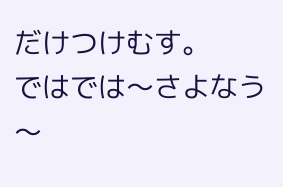だけつけむす。
ではでは〜さよなう〜